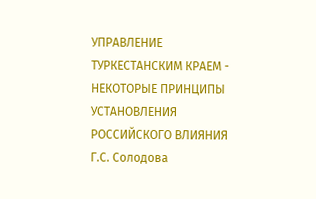УПРАВЛЕНИЕ ТУРКЕСТАНСКИМ КРАЕМ - НЕКОТОРЫЕ ПРИНЦИПЫ УСТАНОВЛЕНИЯ РОССИЙСКОГО ВЛИЯНИЯ
Г.С. Солодова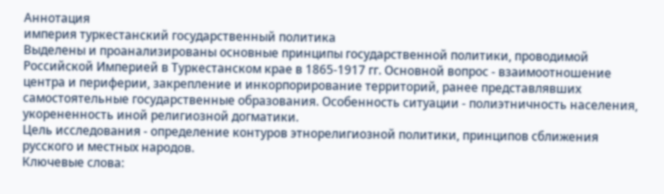Аннотация
империя туркестанский государственный политика
Выделены и проанализированы основные принципы государственной политики, проводимой Российской Империей в Туркестанском крае в 1865-1917 гг. Основной вопрос - взаимоотношение центра и периферии, закрепление и инкорпорирование территорий, ранее представлявших самостоятельные государственные образования. Особенность ситуации - полиэтничность населения, укорененность иной религиозной догматики.
Цель исследования - определение контуров этнорелигиозной политики, принципов сближения русского и местных народов.
Ключевые слова: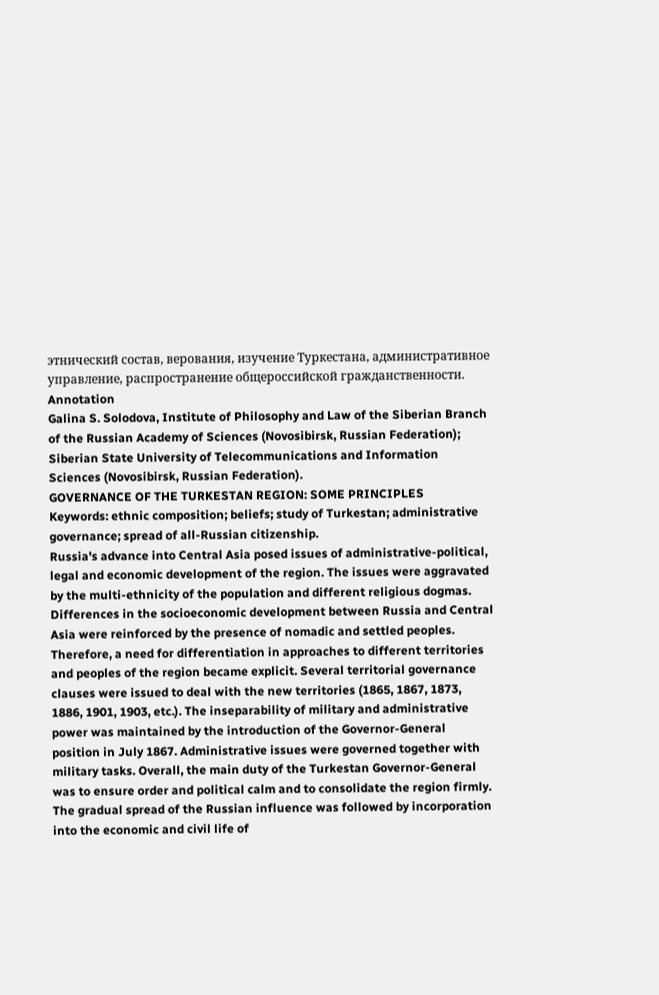этнический состав, верования, изучение Туркестана, административное управление, распространение общероссийской гражданственности.
Annotation
Galina S. Solodova, Institute of Philosophy and Law of the Siberian Branch of the Russian Academy of Sciences (Novosibirsk, Russian Federation); Siberian State University of Telecommunications and Information Sciences (Novosibirsk, Russian Federation).
GOVERNANCE OF THE TURKESTAN REGION: SOME PRINCIPLES
Keywords: ethnic composition; beliefs; study of Turkestan; administrative governance; spread of all-Russian citizenship.
Russia's advance into Central Asia posed issues of administrative-political, legal and economic development of the region. The issues were aggravated by the multi-ethnicity of the population and different religious dogmas. Differences in the socioeconomic development between Russia and Central Asia were reinforced by the presence of nomadic and settled peoples. Therefore, a need for differentiation in approaches to different territories and peoples of the region became explicit. Several territorial governance clauses were issued to deal with the new territories (1865, 1867, 1873, 1886, 1901, 1903, etc.). The inseparability of military and administrative power was maintained by the introduction of the Governor-General position in July 1867. Administrative issues were governed together with military tasks. Overall, the main duty of the Turkestan Governor-General was to ensure order and political calm and to consolidate the region firmly. The gradual spread of the Russian influence was followed by incorporation into the economic and civil life of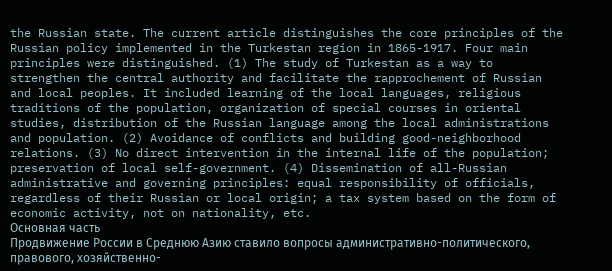the Russian state. The current article distinguishes the core principles of the Russian policy implemented in the Turkestan region in 1865-1917. Four main principles were distinguished. (1) The study of Turkestan as a way to strengthen the central authority and facilitate the rapprochement of Russian and local peoples. It included learning of the local languages, religious traditions of the population, organization of special courses in oriental studies, distribution of the Russian language among the local administrations and population. (2) Avoidance of conflicts and building good-neighborhood relations. (3) No direct intervention in the internal life of the population; preservation of local self-government. (4) Dissemination of all-Russian administrative and governing principles: equal responsibility of officials, regardless of their Russian or local origin; a tax system based on the form of economic activity, not on nationality, etc.
Основная часть
Продвижение России в Среднюю Азию ставило вопросы административно-политического, правового, хозяйственно-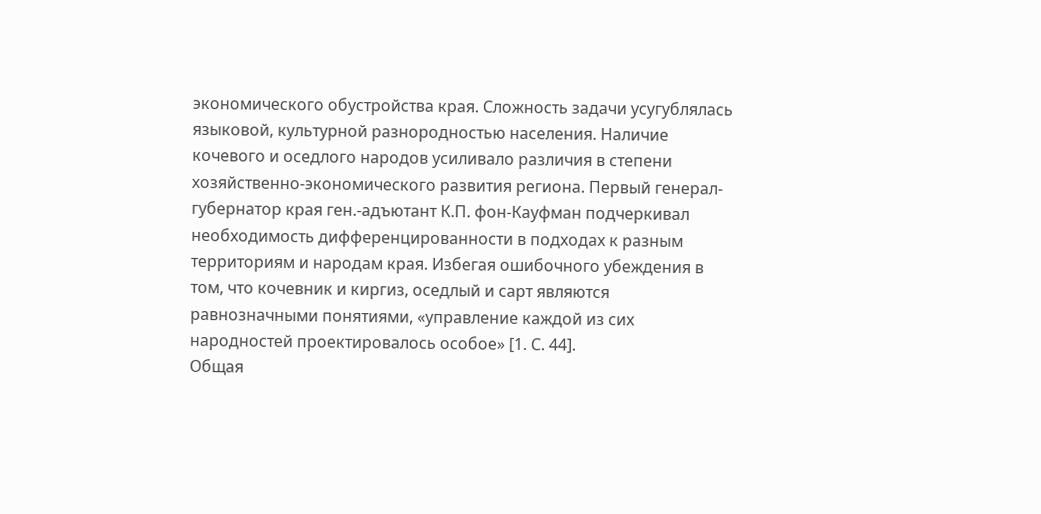экономического обустройства края. Сложность задачи усугублялась языковой, культурной разнородностью населения. Наличие кочевого и оседлого народов усиливало различия в степени хозяйственно-экономического развития региона. Первый генерал- губернатор края ген.-адъютант К.П. фон-Кауфман подчеркивал необходимость дифференцированности в подходах к разным территориям и народам края. Избегая ошибочного убеждения в том, что кочевник и киргиз, оседлый и сарт являются равнозначными понятиями, «управление каждой из сих народностей проектировалось особое» [1. С. 44].
Общая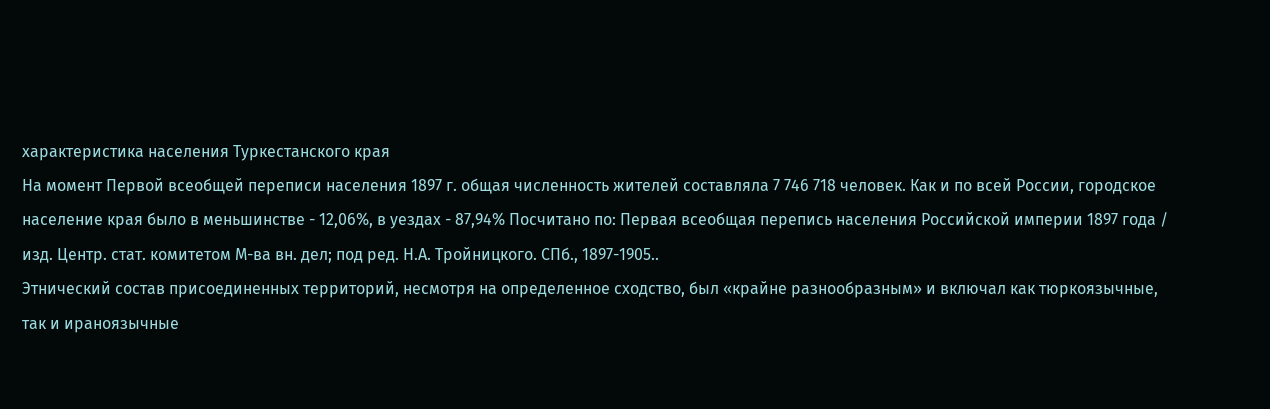характеристика населения Туркестанского края
На момент Первой всеобщей переписи населения 1897 г. общая численность жителей составляла 7 746 718 человек. Как и по всей России, городское население края было в меньшинстве - 12,06%, в уездах - 87,94% Посчитано по: Первая всеобщая перепись населения Российской империи 1897 года / изд. Центр. стат. комитетом М-ва вн. дел; под ред. Н.А. Тройницкого. СПб., 1897-1905..
Этнический состав присоединенных территорий, несмотря на определенное сходство, был «крайне разнообразным» и включал как тюркоязычные, так и ираноязычные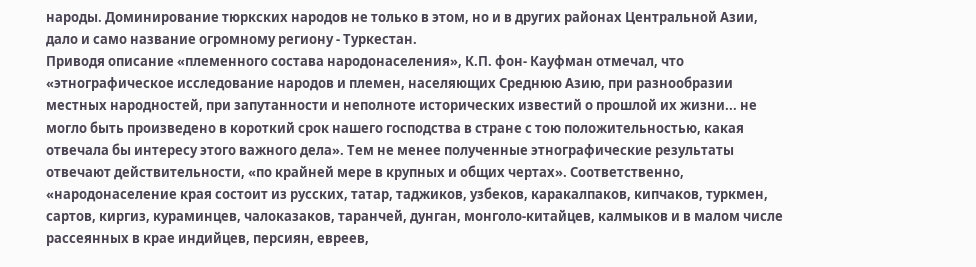народы. Доминирование тюркских народов не только в этом, но и в других районах Центральной Азии, дало и само название огромному региону - Туркестан.
Приводя описание «племенного состава народонаселения», К.П. фон- Кауфман отмечал, что «этнографическое исследование народов и племен, населяющих Среднюю Азию, при разнообразии местных народностей, при запутанности и неполноте исторических известий о прошлой их жизни... не могло быть произведено в короткий срок нашего господства в стране с тою положительностью, какая отвечала бы интересу этого важного дела». Тем не менее полученные этнографические результаты отвечают действительности, «по крайней мере в крупных и общих чертах». Соответственно, «народонаселение края состоит из русских, татар, таджиков, узбеков, каракалпаков, кипчаков, туркмен, сартов, киргиз, кураминцев, чалоказаков, таранчей, дунган, монголо-китайцев, калмыков и в малом числе рассеянных в крае индийцев, персиян, евреев,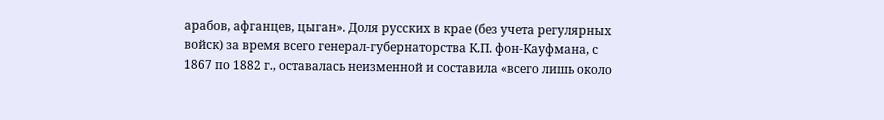арабов, афганцев, цыган». Доля русских в крае (без учета регулярных войск) за время всего генерал-губернаторства К.П. фон-Кауфмана, с 1867 по 1882 г., оставалась неизменной и составила «всего лишь около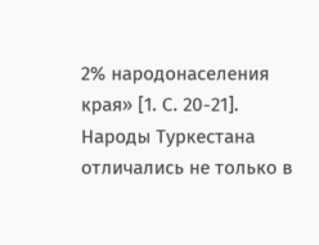2% народонаселения края» [1. С. 20-21].
Народы Туркестана отличались не только в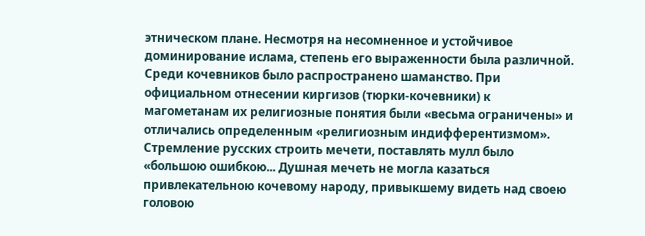этническом плане. Несмотря на несомненное и устойчивое доминирование ислама, степень его выраженности была различной. Среди кочевников было распространено шаманство. При официальном отнесении киргизов (тюрки-кочевники) к магометанам их религиозные понятия были «весьма ограничены» и отличались определенным «религиозным индифферентизмом». Стремление русских строить мечети, поставлять мулл было «большою ошибкою... Душная мечеть не могла казаться привлекательною кочевому народу, привыкшему видеть над своею головою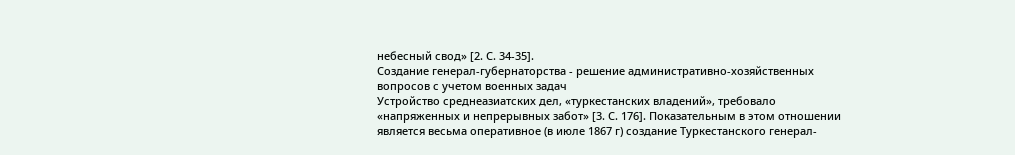небесный свод» [2. С. 34-35].
Создание генерал-губернаторства - решение административно-хозяйственных вопросов с учетом военных задач
Устройство среднеазиатских дел, «туркестанских владений», требовало «напряженных и непрерывных забот» [3. С. 176]. Показательным в этом отношении является весьма оперативное (в июле 1867 г) создание Туркестанского генерал-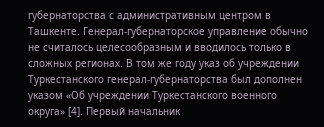губернаторства с административным центром в Ташкенте. Генерал-губернаторское управление обычно не считалось целесообразным и вводилось только в сложных регионах. В том же году указ об учреждении Туркестанского генерал-губернаторства был дополнен указом «Об учреждении Туркестанского военного округа» [4]. Первый начальник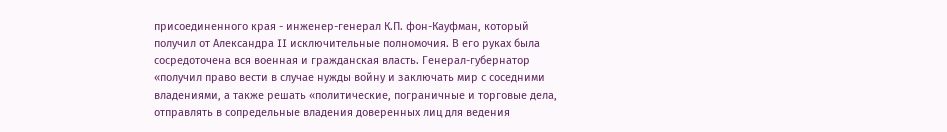присоединенного края - инженер-генерал К.П. фон-Кауфман, который получил от Александра II исключительные полномочия. В его руках была сосредоточена вся военная и гражданская власть. Генерал-губернатор «получил право вести в случае нужды войну и заключать мир с соседними владениями, а также решать «политические, пограничные и торговые дела, отправлять в сопредельные владения доверенных лиц для ведения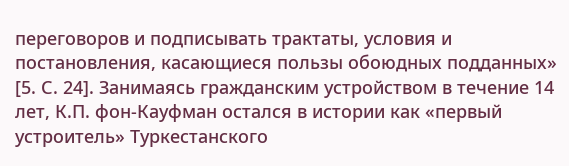переговоров и подписывать трактаты, условия и постановления, касающиеся пользы обоюдных подданных» [5. С. 24]. Занимаясь гражданским устройством в течение 14 лет, К.П. фон-Кауфман остался в истории как «первый устроитель» Туркестанского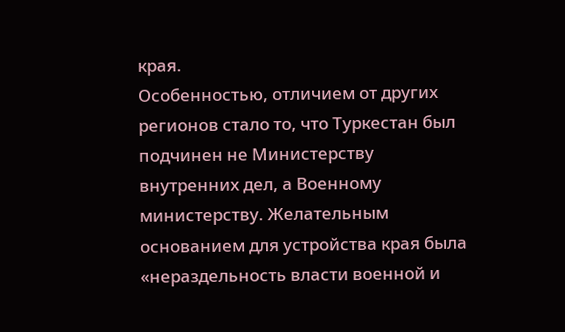края.
Особенностью, отличием от других регионов стало то, что Туркестан был подчинен не Министерству внутренних дел, а Военному министерству. Желательным основанием для устройства края была «нераздельность власти военной и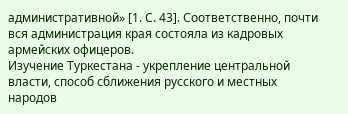административной» [1. С. 43]. Соответственно, почти вся администрация края состояла из кадровых армейских офицеров.
Изучение Туркестана - укрепление центральной власти, способ сближения русского и местных народов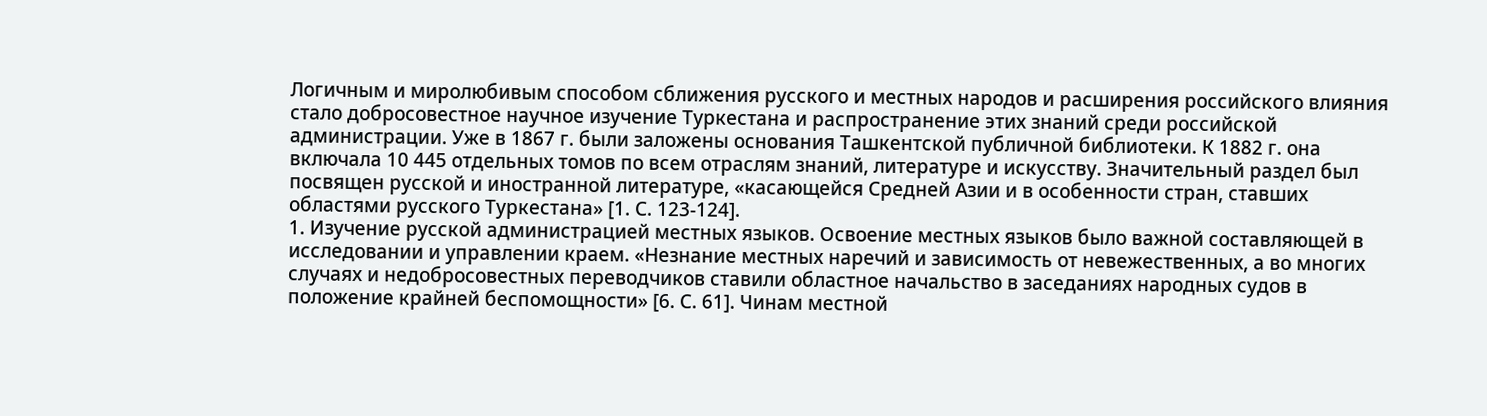Логичным и миролюбивым способом сближения русского и местных народов и расширения российского влияния стало добросовестное научное изучение Туркестана и распространение этих знаний среди российской администрации. Уже в 1867 г. были заложены основания Ташкентской публичной библиотеки. К 1882 г. она включала 10 445 отдельных томов по всем отраслям знаний, литературе и искусству. Значительный раздел был посвящен русской и иностранной литературе, «касающейся Средней Азии и в особенности стран, ставших областями русского Туркестана» [1. С. 123-124].
1. Изучение русской администрацией местных языков. Освоение местных языков было важной составляющей в исследовании и управлении краем. «Незнание местных наречий и зависимость от невежественных, а во многих случаях и недобросовестных переводчиков ставили областное начальство в заседаниях народных судов в положение крайней беспомощности» [6. С. 61]. Чинам местной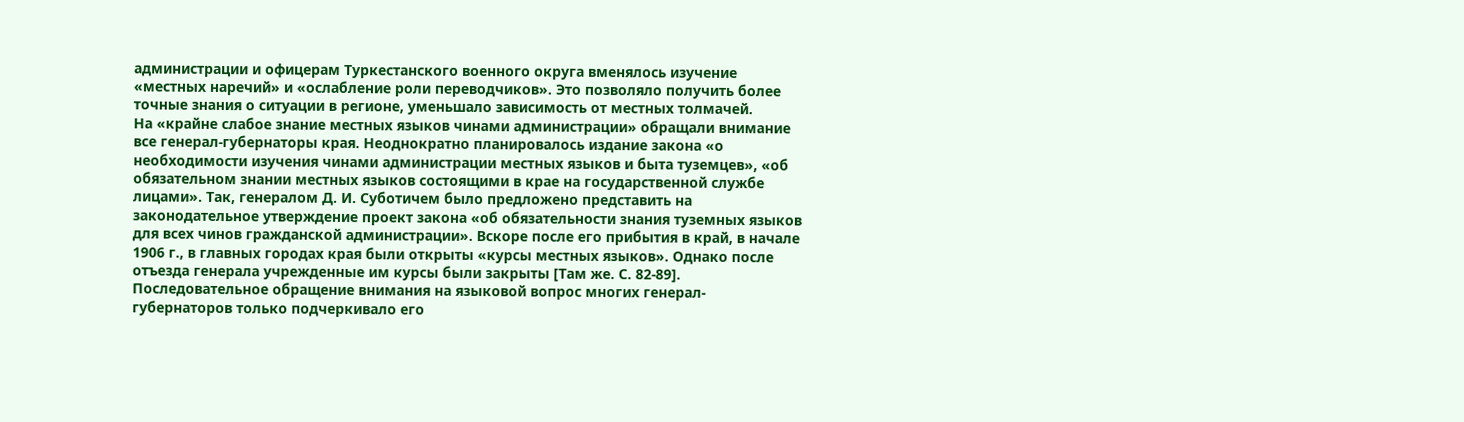администрации и офицерам Туркестанского военного округа вменялось изучение «местных наречий» и «ослабление роли переводчиков». Это позволяло получить более точные знания о ситуации в регионе, уменьшало зависимость от местных толмачей.
На «крайне слабое знание местных языков чинами администрации» обращали внимание все генерал-губернаторы края. Неоднократно планировалось издание закона «о необходимости изучения чинами администрации местных языков и быта туземцев», «об обязательном знании местных языков состоящими в крае на государственной службе лицами». Так, генералом Д. И. Суботичем было предложено представить на законодательное утверждение проект закона «об обязательности знания туземных языков для всех чинов гражданской администрации». Вскоре после его прибытия в край, в начале 1906 г., в главных городах края были открыты «курсы местных языков». Однако после отъезда генерала учрежденные им курсы были закрыты [Там же. С. 82-89].
Последовательное обращение внимания на языковой вопрос многих генерал-губернаторов только подчеркивало его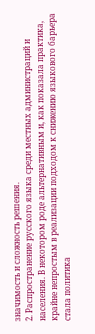значимость и сложность решения.
2. Распространение русского языка среди местных администраций и населения. В некотором роде альтернативным и, как показала практика, крайне непростым в реализации подходом к снижению языкового барьера стала политика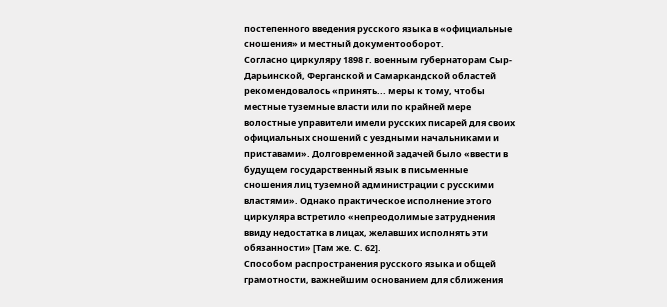постепенного введения русского языка в «официальные сношения» и местный документооборот.
Согласно циркуляру 1898 г. военным губернаторам Сыр-Дарьинской, Ферганской и Самаркандской областей рекомендовалось «принять... меры к тому, чтобы местные туземные власти или по крайней мере волостные управители имели русских писарей для своих официальных сношений с уездными начальниками и приставами». Долговременной задачей было «ввести в будущем государственный язык в письменные сношения лиц туземной администрации с русскими властями». Однако практическое исполнение этого циркуляра встретило «непреодолимые затруднения ввиду недостатка в лицах, желавших исполнять эти обязанности» [Там же. С. 62].
Способом распространения русского языка и общей грамотности, важнейшим основанием для сближения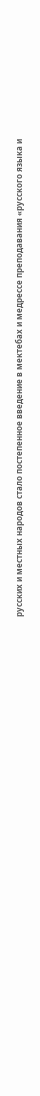русских и местных народов стало постепенное введение в мектебах и медрессе преподавания «русского языка и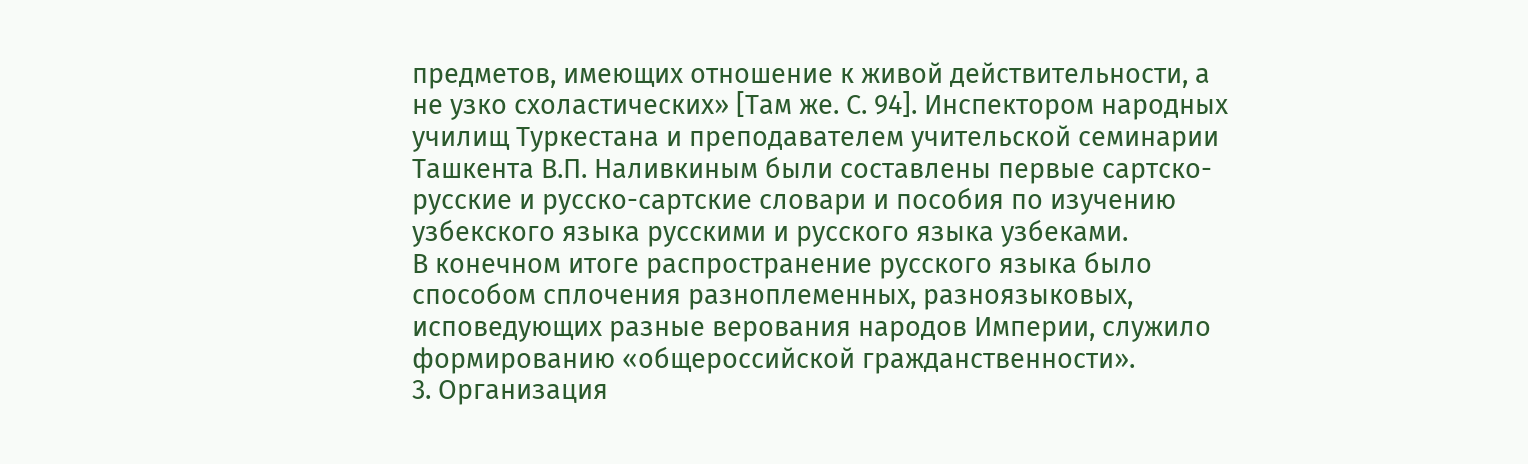предметов, имеющих отношение к живой действительности, а не узко схоластических» [Там же. С. 94]. Инспектором народных училищ Туркестана и преподавателем учительской семинарии Ташкента В.П. Наливкиным были составлены первые сартско-русские и русско-сартские словари и пособия по изучению узбекского языка русскими и русского языка узбеками.
В конечном итоге распространение русского языка было способом сплочения разноплеменных, разноязыковых, исповедующих разные верования народов Империи, служило формированию «общероссийской гражданственности».
3. Организация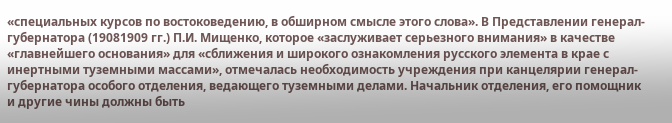«специальных курсов по востоковедению, в обширном смысле этого слова». В Представлении генерал-губернатора (19081909 гг.) П.И. Мищенко, которое «заслуживает серьезного внимания» в качестве «главнейшего основания» для «сближения и широкого ознакомления русского элемента в крае с инертными туземными массами», отмечалась необходимость учреждения при канцелярии генерал-губернатора особого отделения, ведающего туземными делами. Начальник отделения, его помощник и другие чины должны быть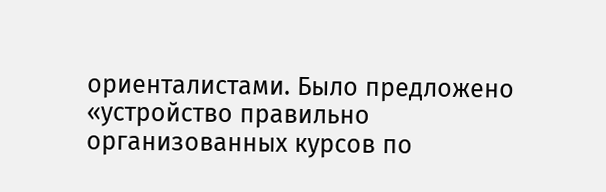ориенталистами. Было предложено «устройство правильно организованных курсов по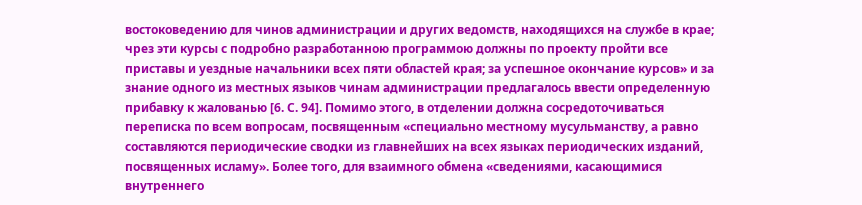востоковедению для чинов администрации и других ведомств, находящихся на службе в крае; чрез эти курсы с подробно разработанною программою должны по проекту пройти все приставы и уездные начальники всех пяти областей края; за успешное окончание курсов» и за знание одного из местных языков чинам администрации предлагалось ввести определенную прибавку к жалованью [6. С. 94]. Помимо этого, в отделении должна сосредоточиваться переписка по всем вопросам, посвященным «специально местному мусульманству, а равно составляются периодические сводки из главнейших на всех языках периодических изданий, посвященных исламу». Более того, для взаимного обмена «сведениями, касающимися внутреннего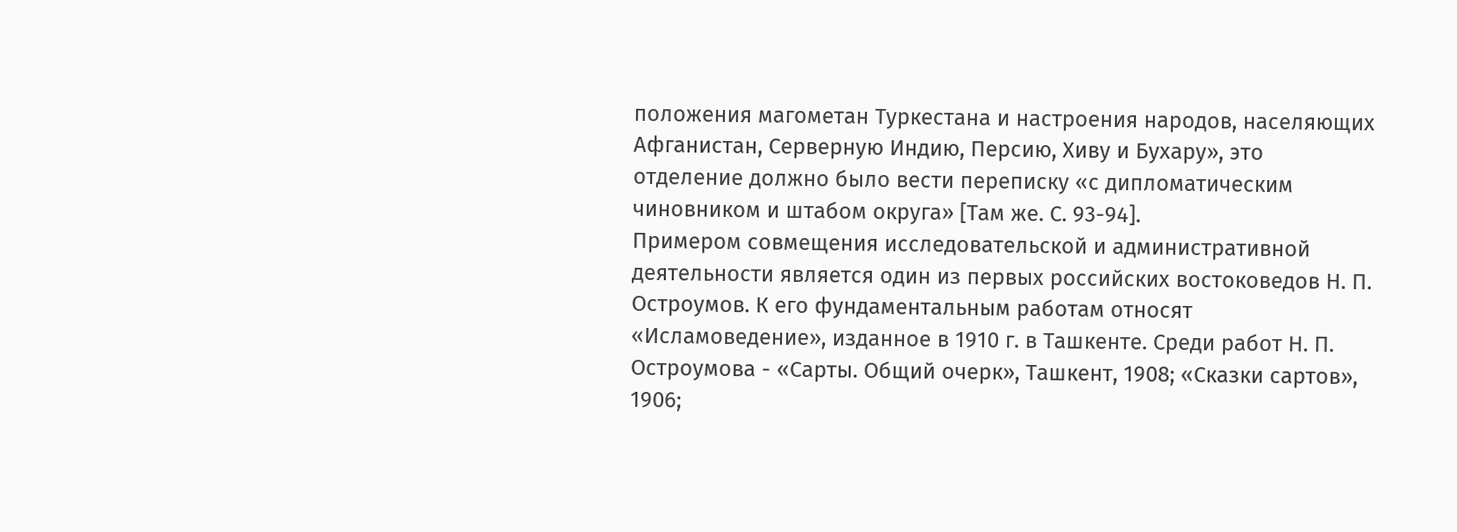положения магометан Туркестана и настроения народов, населяющих Афганистан, Серверную Индию, Персию, Хиву и Бухару», это отделение должно было вести переписку «с дипломатическим чиновником и штабом округа» [Там же. С. 93-94].
Примером совмещения исследовательской и административной деятельности является один из первых российских востоковедов Н. П. Остроумов. К его фундаментальным работам относят «Исламоведение», изданное в 1910 г. в Ташкенте. Среди работ Н. П. Остроумова - «Сарты. Общий очерк», Ташкент, 1908; «Сказки сартов», 1906;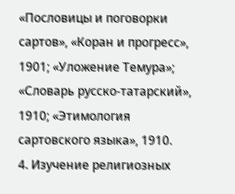«Пословицы и поговорки сартов», «Коран и прогресс», 1901; «Уложение Темура»; «Словарь русско-татарский», 1910; «Этимология сартовского языка», 1910.
4. Изучение религиозных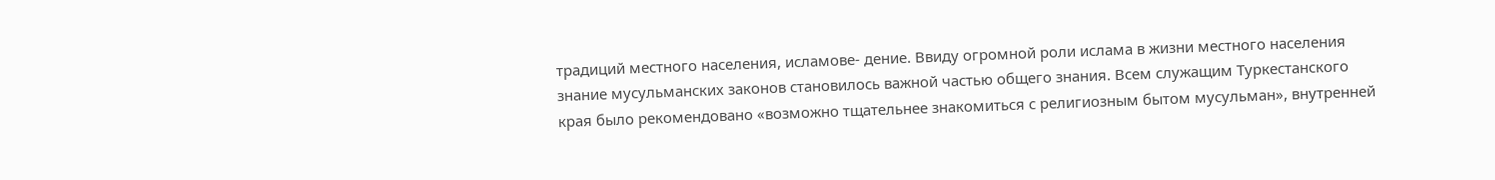традиций местного населения, исламове- дение. Ввиду огромной роли ислама в жизни местного населения знание мусульманских законов становилось важной частью общего знания. Всем служащим Туркестанского края было рекомендовано «возможно тщательнее знакомиться с религиозным бытом мусульман», внутренней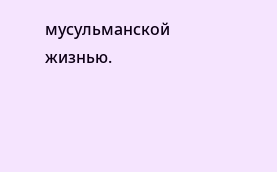мусульманской жизнью.